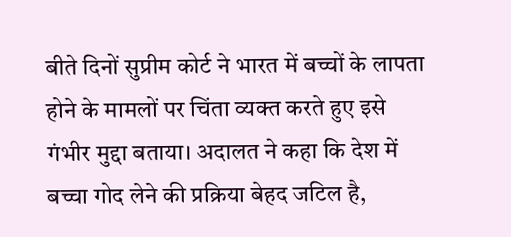बीते दिनों सुप्रीम कोर्ट ने भारत में बच्चों के लापता होने के मामलों पर चिंता व्यक्त करते हुए इसे गंभीर मुद्दा बताया। अदालत ने कहा कि देश में बच्चा गोद लेने की प्रक्रिया बेहद जटिल है,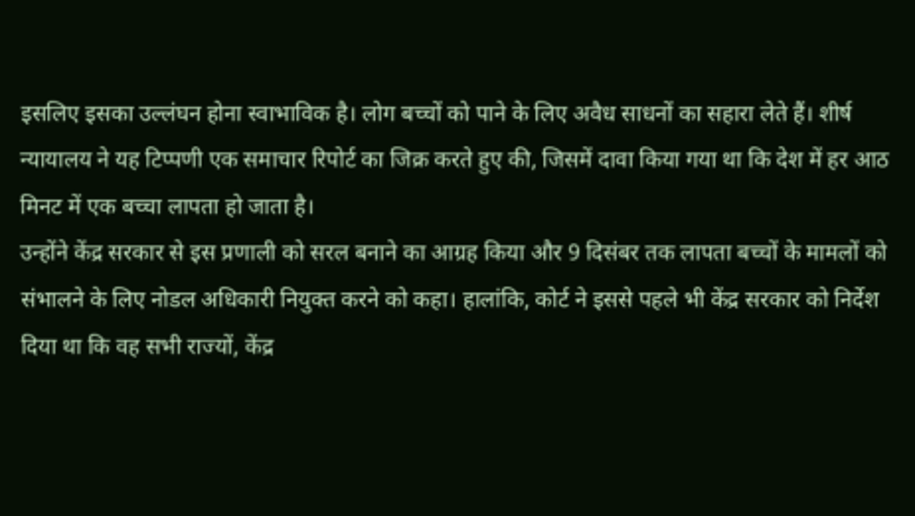इसलिए इसका उल्लंघन होना स्वाभाविक है। लोग बच्चों को पाने के लिए अवैध साधनों का सहारा लेते हैं। शीर्ष न्यायालय ने यह टिप्पणी एक समाचार रिपोर्ट का जिक्र करते हुए की, जिसमें दावा किया गया था कि देश में हर आठ मिनट में एक बच्चा लापता हो जाता है।
उन्होंने केंद्र सरकार से इस प्रणाली को सरल बनाने का आग्रह किया और 9 दिसंबर तक लापता बच्चों के मामलों को संभालने के लिए नोडल अधिकारी नियुक्त करने को कहा। हालांकि, कोर्ट ने इससे पहले भी केंद्र सरकार को निर्देश दिया था कि वह सभी राज्यों, केंद्र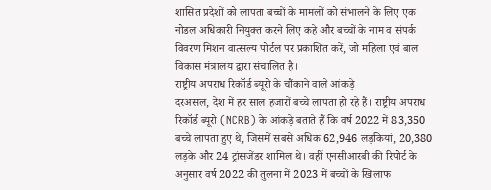शासित प्रदेशों को लापता बच्चों के मामलों को संभालने के लिए एक नोडल अधिकारी नियुक्त करने लिए कहे और बच्चों के नाम व संपर्क विवरण मिशन वात्सल्य पोर्टल पर प्रकाशित करें, जो महिला एवं बाल विकास मंत्रालय द्वारा संचालित है।
राष्ट्रीय अपराध रिकॉर्ड ब्यूरो के चौंकाने वाले आंकड़े
दरअसल, देश में हर साल हजारों बच्चे लापता हो रहे हैं। राष्ट्रीय अपराध रिकॉर्ड ब्यूरो (NCRB) के आंकड़े बताते हैं कि वर्ष 2022 में 83,350 बच्चे लापता हुए थे, जिसमें सबसे अधिक 62,946 लड़कियां, 20,380 लड़के और 24 ट्रांसजेंडर शामिल थे। वहीं एनसीआरबी की रिपोर्ट के अनुसार वर्ष 2022 की तुलना में 2023 में बच्चों के खिलाफ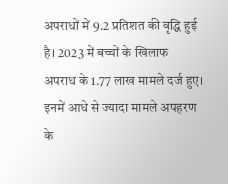अपराधों में 9.2 प्रतिशत की वृद्धि हुई है। 2023 में बच्चों के खिलाफ अपराध के 1.77 लाख मामले दर्ज हुए। इनमें आधे से ज्यादा मामले अपहरण के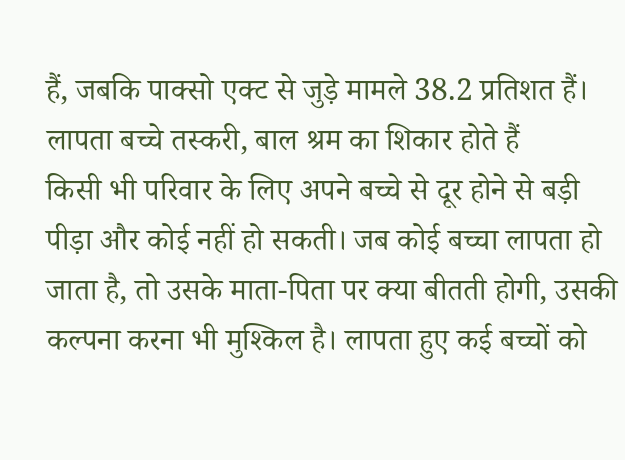हैं, जबकि पाक्सो एक्ट से जुड़े मामले 38.2 प्रतिशत हैं।
लापता बच्चे तस्करी, बाल श्रम का शिकार होते हैं
किसी भी परिवार के लिए अपने बच्चे से दूर होने से बड़ी पीड़ा और कोई नहीं हो सकती। जब कोई बच्चा लापता हो जाता है, तो उसके माता-पिता पर क्या बीतती होगी, उसकी कल्पना करना भी मुश्किल है। लापता हुए कई बच्चों को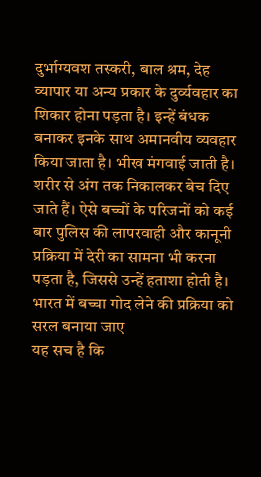दुर्भाग्यवश तस्करी, बाल श्रम, देह व्यापार या अन्य प्रकार के दुर्व्यवहार का शिकार होना पड़ता है। इन्हें बंधक बनाकर इनके साथ अमानवीय व्यवहार किया जाता है। भीख मंगवाई जाती है। शरीर से अंग तक निकालकर बेच दिए जाते हैं। ऐसे बच्चों के परिजनों को कई बार पुलिस की लापरवाही और कानूनी प्रक्रिया में देरी का सामना भी करना पड़ता है, जिससे उन्हें हताशा होती है।
भारत में बच्चा गोद लेने की प्रक्रिया को सरल बनाया जाए
यह सच है कि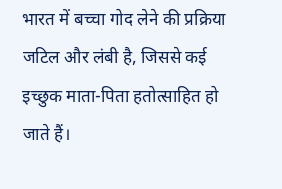भारत में बच्चा गोद लेने की प्रक्रिया जटिल और लंबी है, जिससे कई इच्छुक माता-पिता हतोत्साहित हो जाते हैं।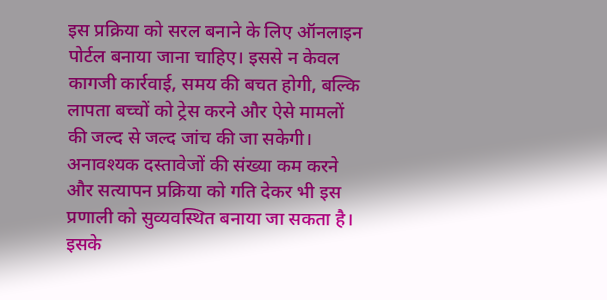इस प्रक्रिया को सरल बनाने के लिए ऑनलाइन पोर्टल बनाया जाना चाहिए। इससे न केवल कागजी कार्रवाई, समय की बचत होगी, बल्कि लापता बच्चों को ट्रेस करने और ऐसे मामलों की जल्द से जल्द जांच की जा सकेगी। अनावश्यक दस्तावेजों की संख्या कम करने और सत्यापन प्रक्रिया को गति देकर भी इस प्रणाली को सुव्यवस्थित बनाया जा सकता है। इसके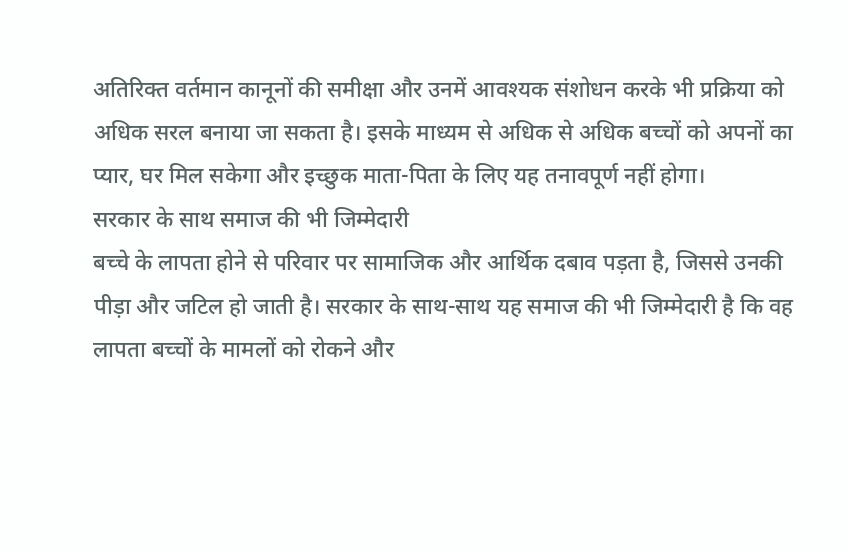अतिरिक्त वर्तमान कानूनों की समीक्षा और उनमें आवश्यक संशोधन करके भी प्रक्रिया को अधिक सरल बनाया जा सकता है। इसके माध्यम से अधिक से अधिक बच्चों को अपनों का प्यार, घर मिल सकेगा और इच्छुक माता-पिता के लिए यह तनावपूर्ण नहीं होगा।
सरकार के साथ समाज की भी जिम्मेदारी
बच्चे के लापता होने से परिवार पर सामाजिक और आर्थिक दबाव पड़ता है, जिससे उनकी पीड़ा और जटिल हो जाती है। सरकार के साथ-साथ यह समाज की भी जिम्मेदारी है कि वह लापता बच्चों के मामलों को रोकने और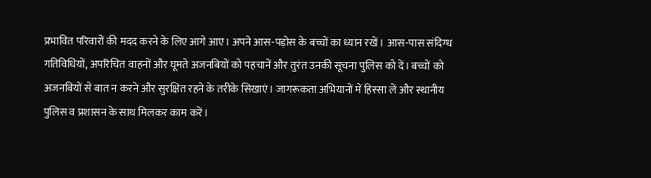प्रभावित परिवारों की मदद करने के लिए आगे आए। अपने आस-पड़ोस के बच्चों का ध्यान रखें। आस-पास संदिग्ध गतिविधियों, अपरिचित वाहनों और घूमते अजनबियों को पहचानें और तुरंत उनकी सूचना पुलिस को दें। बच्चों को अजनबियों से बात न करने और सुरक्षित रहने के तरीके सिखाएं। जागरूकता अभियानों में हिस्सा लें और स्थानीय पुलिस व प्रशासन के साथ मिलकर काम करें।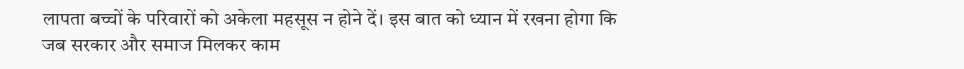लापता बच्चों के परिवारों को अकेला महसूस न होने दें। इस बात को ध्यान में रखना होगा कि जब सरकार और समाज मिलकर काम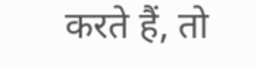करते हैं, तो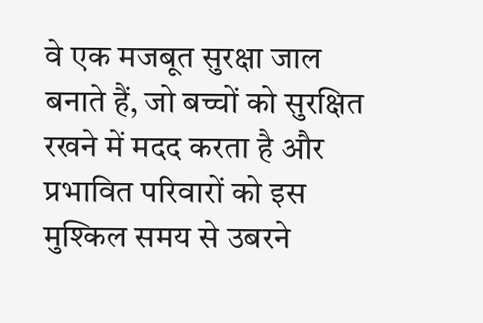वे एक मजबूत सुरक्षा जाल बनाते हैं, जो बच्चों को सुरक्षित रखने में मदद करता है और प्रभावित परिवारों को इस मुश्किल समय से उबरने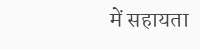में सहायता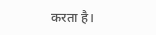करता है।